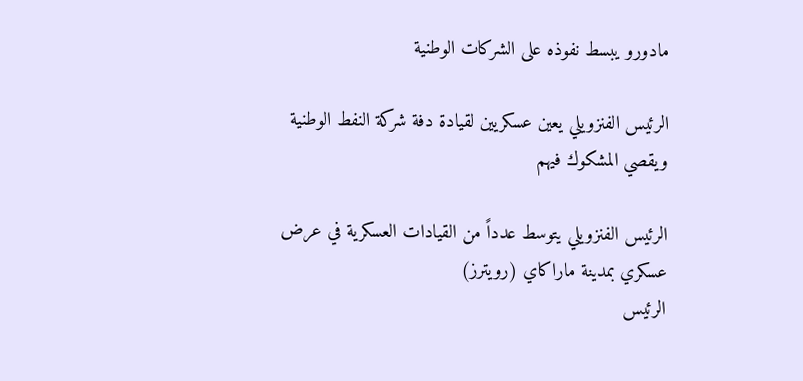مادورو يبسط نفوذه على الشركات الوطنية

الرئيس الفنزويلي يعين عسكريين لقيادة دفة شركة النفط الوطنية ويقصي المشكوك فيهم

الرئيس الفنزويلي يتوسط عدداً من القيادات العسكرية في عرض عسكري بمدينة ماراكاي (رويترز)
الرئيس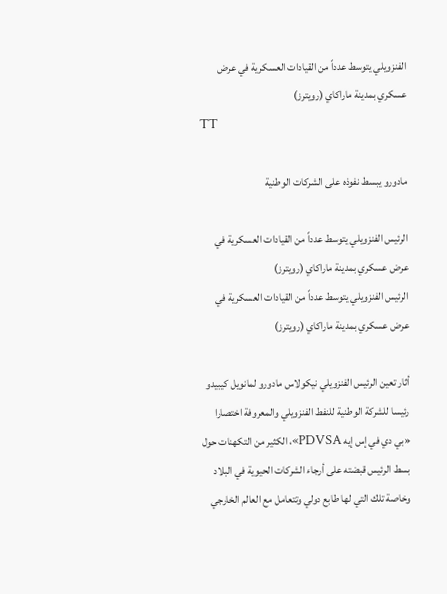الفنزويلي يتوسط عدداً من القيادات العسكرية في عرض عسكري بمدينة ماراكاي (رويترز)
TT

مادورو يبسط نفوذه على الشركات الوطنية

الرئيس الفنزويلي يتوسط عدداً من القيادات العسكرية في عرض عسكري بمدينة ماراكاي (رويترز)
الرئيس الفنزويلي يتوسط عدداً من القيادات العسكرية في عرض عسكري بمدينة ماراكاي (رويترز)

أثار تعين الرئيس الفنزويلي نيكولاس مادورو لمانويل كيبيدو رئيسا للشركة الوطنية للنفط الفنزويلي والمعروفة اختصارا «بي دي في إس إيه PDVSA»، الكثير من التكهنات حول بسط الرئيس قبضته على أرجاء الشركات الحيوية في البلاد وخاصة تلك التي لها طابع دولي وتتعامل مع العالم الخارجي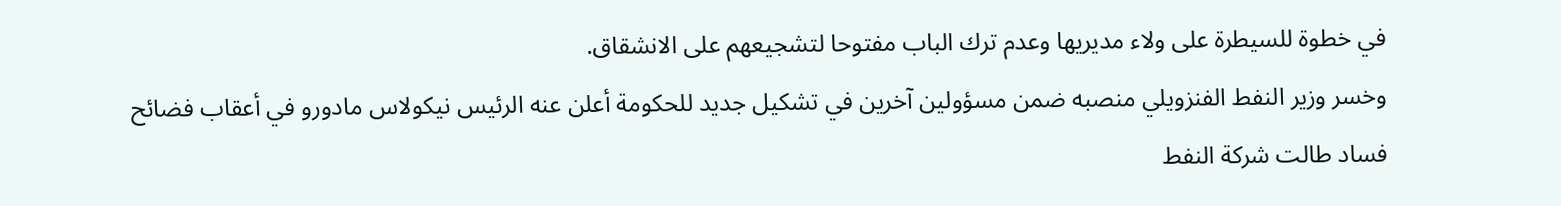في خطوة للسيطرة على ولاء مديريها وعدم ترك الباب مفتوحا لتشجيعهم على الانشقاق.
وخسر وزير النفط الفنزويلي منصبه ضمن مسؤولين آخرين في تشكيل جديد للحكومة أعلن عنه الرئيس نيكولاس مادورو في أعقاب فضائح فساد طالت شركة النفط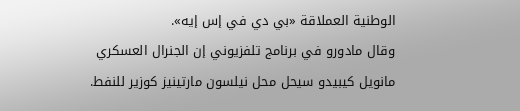الوطنية العملاقة «بي دي في إس إيه».
وقال مادورو في برنامج تلفزيوني إن الجنرال العسكري مانويل كيبيدو سيحل محل نيلسون مارتينيز كوزير للنفط.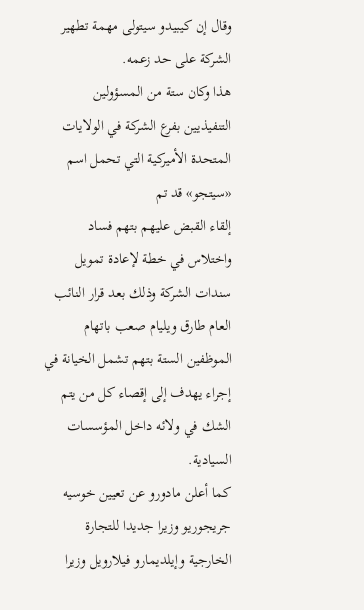وقال إن كيبيدو سيتولى مهمة تطهير الشركة على حد زعمه.
هذا وكان ستة من المسؤولين التنفيذيين بفرع الشركة في الولايات المتحدة الأميركية التي تحمل اسم «سيتجو» قد تم
إلقاء القبض عليهم بتهم فساد واختلاس في خطة لإعادة تمويل سندات الشركة وذلك بعد قرار النائب العام طارق ويليام صعب باتهام الموظفين الستة بتهم تشمل الخيانة في إجراء يهدف إلى إقصاء كل من يتم الشك في ولائه داخل المؤسسات السيادية.
كما أعلن مادورو عن تعيين خوسيه جريجوريو وزيرا جديدا للتجارة الخارجية وإيلديمارو فيلارويل وزيرا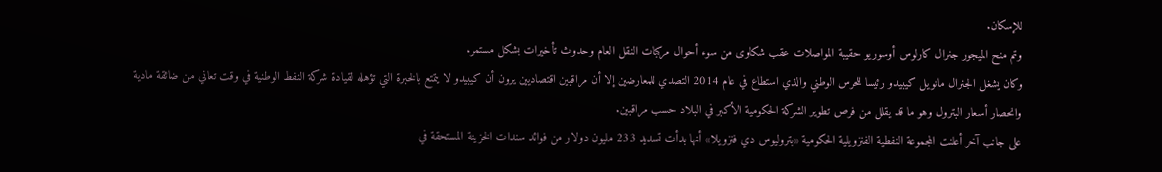للإسكان.
وتم منح الميجور جنرال كارلوس أوسوريو حقيبة المواصلات عقب شكاوى من سوء أحوال مركبات النقل العام وحدوث تأخيرات بشكل مستمر.
وكان يشغل الجنرال مانويل كيبيدو رئيسا للحرس الوطني والذي استطاع في عام 2014 التصدي للمعارضين إلا أن مراقبين اقتصاديين يرون أن كيبيدو لا يتمتع بالخبرة التي تؤهله لقيادة شركة النفط الوطنية في وقت تعاني من ضائقة مادية وانحصار أسعار البترول وهو ما قد يقلل من فرص تطوير الشركة الحكومية الأكبر في البلاد حسب مراقبين.
على جانب آخر أعلنت المجموعة النفطية الفنزويلية الحكومية «بتروليوس دي فنزويلا» أنها بدأت تسديد 233 مليون دولار من فوائد سندات الخزينة المستحقة في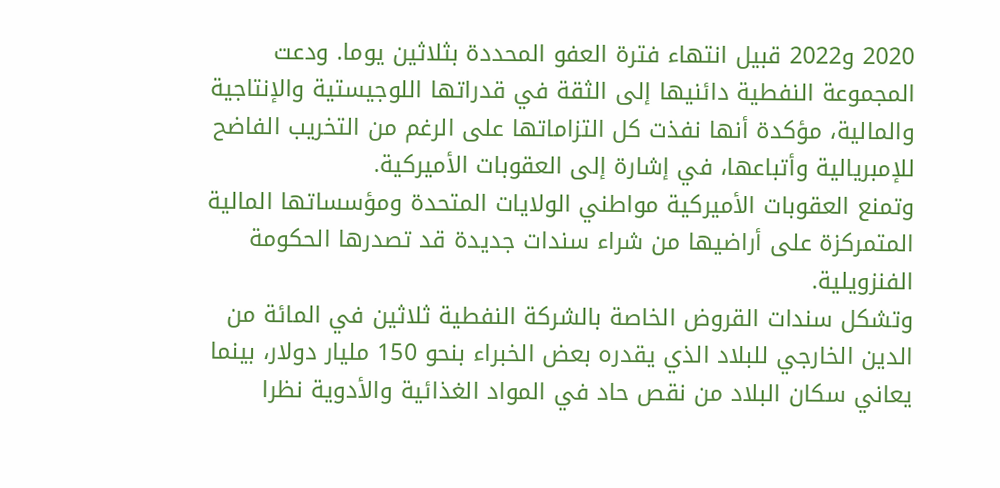2020 و2022 قبيل انتهاء فترة العفو المحددة بثلاثين يوما. ودعت المجموعة النفطية دائنيها إلى الثقة في قدراتها اللوجيستية والإنتاجية والمالية، مؤكدة أنها نفذت كل التزاماتها على الرغم من التخريب الفاضح للإمبريالية وأتباعها، في إشارة إلى العقوبات الأميركية.
وتمنع العقوبات الأميركية مواطني الولايات المتحدة ومؤسساتها المالية المتمركزة على أراضيها من شراء سندات جديدة قد تصدرها الحكومة الفنزويلية.
وتشكل سندات القروض الخاصة بالشركة النفطية ثلاثين في المائة من الدين الخارجي للبلاد الذي يقدره بعض الخبراء بنحو 150 مليار دولار، بينما يعاني سكان البلاد من نقص حاد في المواد الغذائية والأدوية نظرا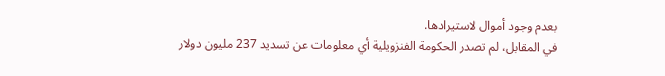بعدم وجود أموال لاستيرادها.
في المقابل، لم تصدر الحكومة الفنزويلية أي معلومات عن تسديد 237 مليون دولار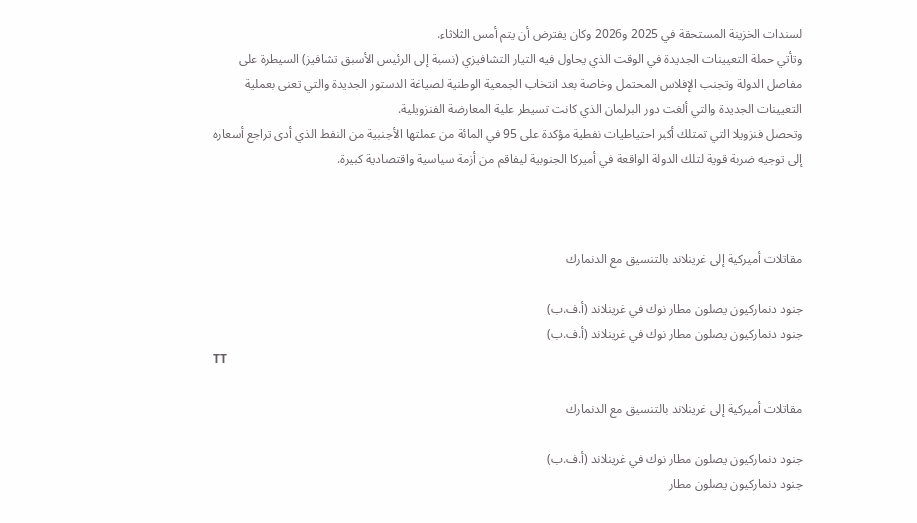لسندات الخزينة المستحقة في 2025 و2026 وكان يفترض أن يتم أمس الثلاثاء.
وتأتي حملة التعيينات الجديدة في الوقت الذي يحاول فيه التيار التشافيزي (نسبة إلى الرئيس الأسبق تشافيز) السيطرة على مفاصل الدولة وتجنب الإفلاس المحتمل وخاصة بعد انتخاب الجمعية الوطنية لصياغة الدستور الجديدة والتي تعنى بعملية التعيينات الجديدة والتي ألغت دور البرلمان الذي كانت تسيطر علية المعارضة الفنزويلية.
وتحصل فنزويلا التي تمتلك أكبر احتياطيات نفطية مؤكدة على 95 في المائة من عملتها الأجنبية من النفط الذي أدى تراجع أسعاره إلى توجيه ضربة قوية لتلك الدولة الواقعة في أميركا الجنوبية ليفاقم من أزمة سياسية واقتصادية كبيرة.



مقاتلات أميركية إلى غرينلاند بالتنسيق مع الدنمارك

جنود دنماركيون يصلون مطار نوك في غرينلاند (أ.ف.ب)
جنود دنماركيون يصلون مطار نوك في غرينلاند (أ.ف.ب)
TT

مقاتلات أميركية إلى غرينلاند بالتنسيق مع الدنمارك

جنود دنماركيون يصلون مطار نوك في غرينلاند (أ.ف.ب)
جنود دنماركيون يصلون مطار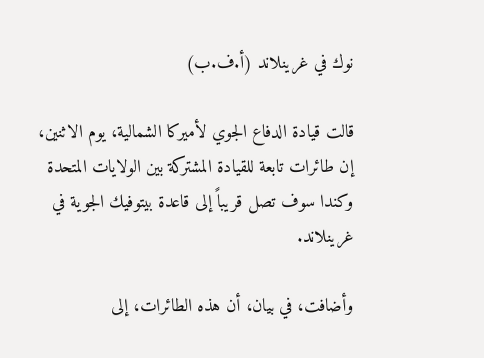نوك في غرينلاند (أ.ف.ب)

قالت قيادة الدفاع الجوي لأميركا الشمالية، يوم الاثنين، إن طائرات تابعة للقيادة المشتركة بين الولايات المتحدة وكندا سوف تصل قريباً إلى قاعدة بيتوفيك الجوية في غرينلاند.

وأضافت، في بيان، أن هذه الطائرات، إلى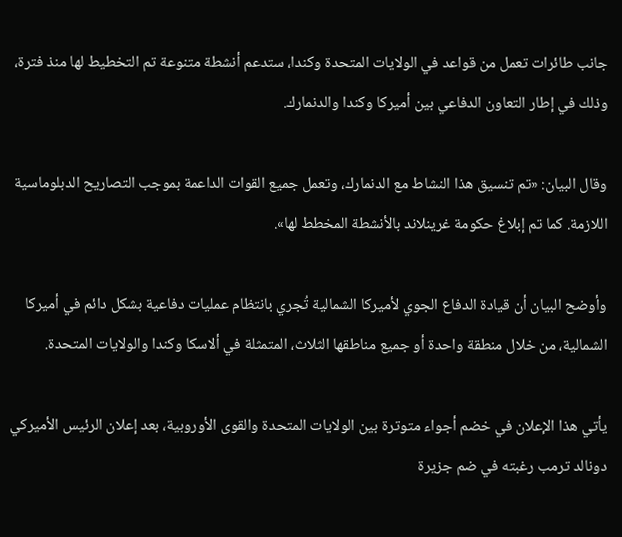جانب طائرات تعمل من قواعد في الولايات المتحدة وكندا، ستدعم أنشطة متنوعة تم التخطيط لها منذ فترة، وذلك في إطار التعاون الدفاعي بين أميركا وكندا والدنمارك.

وقال البيان: «تم تنسيق هذا النشاط مع الدنمارك، وتعمل جميع القوات الداعمة بموجب التصاريح الدبلوماسية اللازمة. كما تم إبلاغ حكومة غرينلاند بالأنشطة المخطط لها».

وأوضح البيان أن قيادة الدفاع الجوي لأميركا الشمالية تُجري بانتظام عمليات دفاعية بشكل دائم في أميركا الشمالية، من خلال منطقة واحدة أو جميع مناطقها الثلاث، المتمثلة في ألاسكا وكندا والولايات المتحدة.

يأتي هذا الإعلان في خضم أجواء متوترة بين الولايات المتحدة والقوى الأوروبية، بعد إعلان الرئيس الأميركي دونالد ترمب رغبته في ضم جزيرة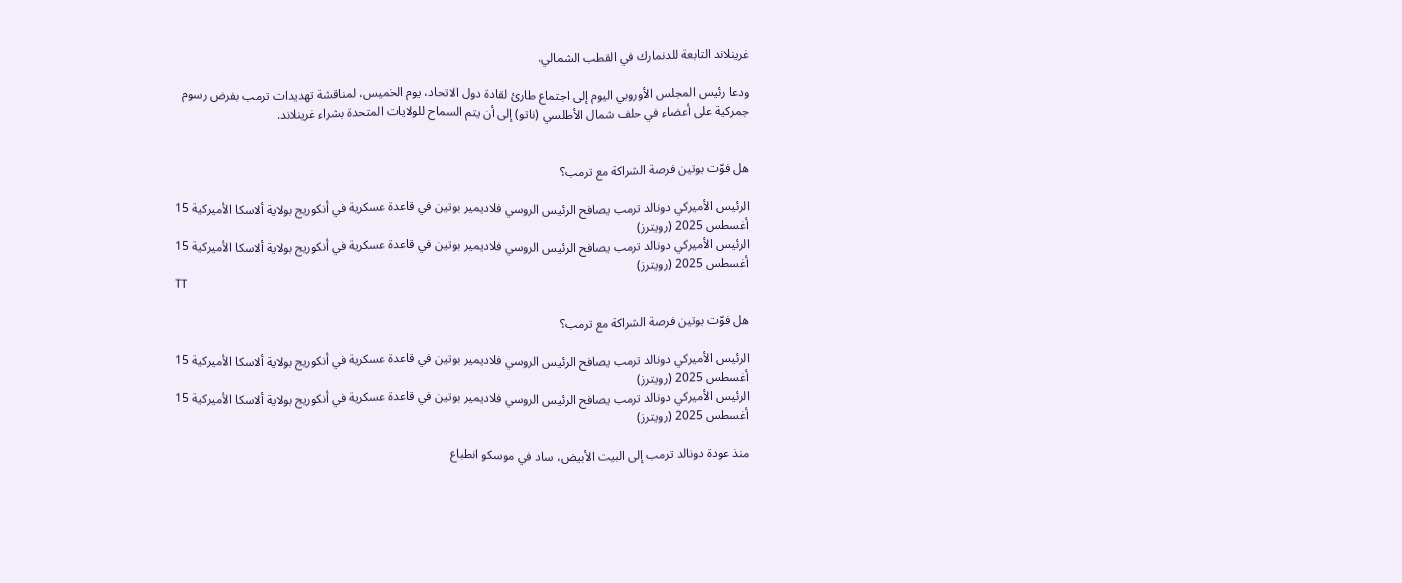غرينلاند التابعة للدنمارك في القطب الشمالي.

ودعا رئيس المجلس الأوروبي اليوم إلى اجتماع طارئ لقادة دول الاتحاد، يوم الخميس، لمناقشة تهديدات ترمب بفرض رسوم جمركية على أعضاء في حلف شمال الأطلسي (ناتو) إلى أن يتم السماح للولايات المتحدة بشراء غرينلاند.


هل فوّت بوتين فرصة الشراكة مع ترمب؟

الرئيس الأميركي دونالد ترمب يصافح الرئيس الروسي فلاديمير بوتين في قاعدة عسكرية في أنكوريج بولاية ألاسكا الأميركية 15 أغسطس 2025 (رويترز)
الرئيس الأميركي دونالد ترمب يصافح الرئيس الروسي فلاديمير بوتين في قاعدة عسكرية في أنكوريج بولاية ألاسكا الأميركية 15 أغسطس 2025 (رويترز)
TT

هل فوّت بوتين فرصة الشراكة مع ترمب؟

الرئيس الأميركي دونالد ترمب يصافح الرئيس الروسي فلاديمير بوتين في قاعدة عسكرية في أنكوريج بولاية ألاسكا الأميركية 15 أغسطس 2025 (رويترز)
الرئيس الأميركي دونالد ترمب يصافح الرئيس الروسي فلاديمير بوتين في قاعدة عسكرية في أنكوريج بولاية ألاسكا الأميركية 15 أغسطس 2025 (رويترز)

منذ عودة دونالد ترمب إلى البيت الأبيض، ساد في موسكو انطباع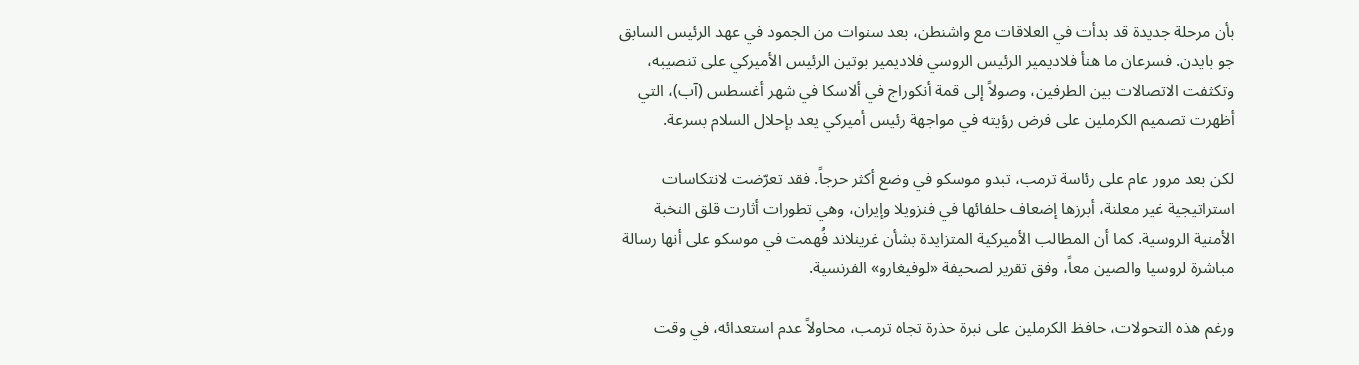بأن مرحلة جديدة قد بدأت في العلاقات مع واشنطن، بعد سنوات من الجمود في عهد الرئيس السابق جو بايدن. فسرعان ما هنأ فلاديمير الرئيس الروسي فلاديمير بوتين الرئيس الأميركي على تنصيبه، وتكثفت الاتصالات بين الطرفين، وصولاً إلى قمة أنكوراج في ألاسكا في شهر أغسطس (آب)، التي أظهرت تصميم الكرملين على فرض رؤيته في مواجهة رئيس أميركي يعد بإحلال السلام بسرعة.

لكن بعد مرور عام على رئاسة ترمب، تبدو موسكو في وضع أكثر حرجاً. فقد تعرّضت لانتكاسات استراتيجية غير معلنة، أبرزها إضعاف حلفائها في فنزويلا وإيران، وهي تطورات أثارت قلق النخبة الأمنية الروسية. كما أن المطالب الأميركية المتزايدة بشأن غرينلاند فُهمت في موسكو على أنها رسالة مباشرة لروسيا والصين معاً، وفق تقرير لصحيفة «لوفيغارو» الفرنسية.

ورغم هذه التحولات، حافظ الكرملين على نبرة حذرة تجاه ترمب، محاولاً عدم استعدائه، في وقت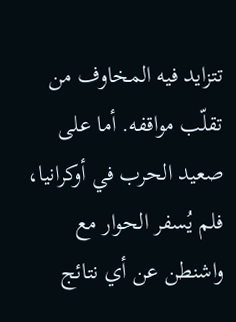تتزايد فيه المخاوف من تقلّب مواقفه. أما على صعيد الحرب في أوكرانيا، فلم يُسفر الحوار مع واشنطن عن أي نتائج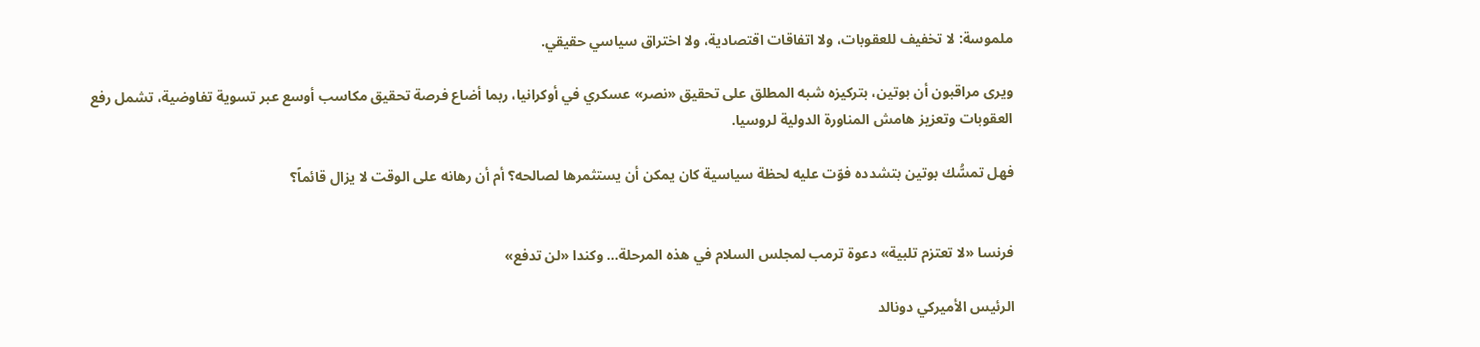ملموسة: لا تخفيف للعقوبات، ولا اتفاقات اقتصادية، ولا اختراق سياسي حقيقي.

ويرى مراقبون أن بوتين، بتركيزه شبه المطلق على تحقيق «نصر» عسكري في أوكرانيا، ربما أضاع فرصة تحقيق مكاسب أوسع عبر تسوية تفاوضية، تشمل رفع العقوبات وتعزيز هامش المناورة الدولية لروسيا.

فهل تمسُّك بوتين بتشدده فوّت عليه لحظة سياسية كان يمكن أن يستثمرها لصالحه؟ أم أن رهانه على الوقت لا يزال قائماً؟


فرنسا «لا تعتزم تلبية» دعوة ترمب لمجلس السلام في هذه المرحلة... وكندا «لن تدفع»

الرئيس الأميركي دونالد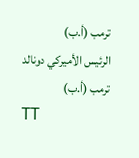ترمب (أ.ب)
الرئيس الأميركي دونالد ترمب (أ.ب)
TT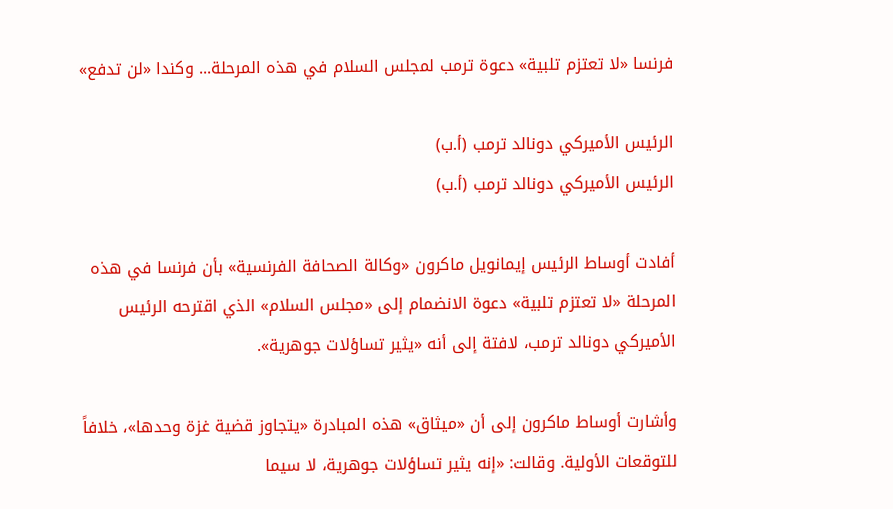فرنسا «لا تعتزم تلبية» دعوة ترمب لمجلس السلام في هذه المرحلة... وكندا «لن تدفع»

الرئيس الأميركي دونالد ترمب (أ.ب)
الرئيس الأميركي دونالد ترمب (أ.ب)

أفادت أوساط الرئيس إيمانويل ماكرون «وكالة الصحافة الفرنسية» بأن فرنسا في هذه المرحلة «لا تعتزم تلبية» دعوة الانضمام إلى «مجلس السلام» الذي اقترحه الرئيس الأميركي دونالد ترمب، لافتة إلى أنه «يثير تساؤلات جوهرية».

وأشارت أوساط ماكرون إلى أن «ميثاق» هذه المبادرة «يتجاوز قضية غزة وحدها»، خلافاً للتوقعات الأولية. وقالت: «إنه يثير تساؤلات جوهرية، لا سيما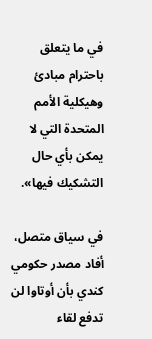في ما يتعلق باحترام مبادئ وهيكلية الأمم المتحدة التي لا يمكن بأي حال التشكيك فيها».

في سياق متصل، أفاد مصدر حكومي كندي بأن أوتاوا لن تدفع لقاء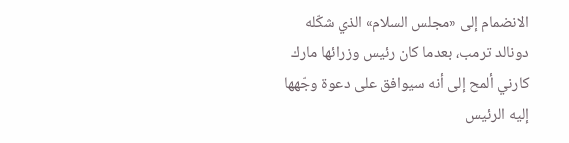الانضمام إلى «مجلس السلام» الذي شكّله دونالد ترمب، بعدما كان رئيس وزرائها مارك كارني ألمح إلى أنه سيوافق على دعوة وجّهها إليه الرئيس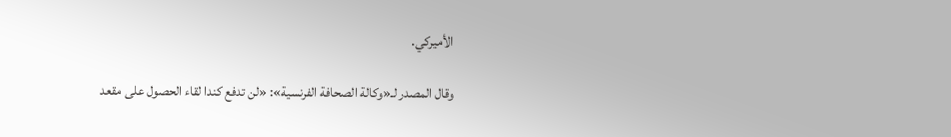الأميركي.

وقال المصدر لـ«وكالة الصحافة الفرنسية»: «لن تدفع كندا لقاء الحصول على مقعد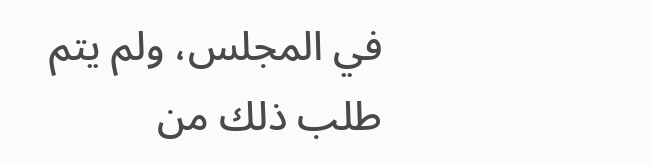في المجلس، ولم يتم طلب ذلك من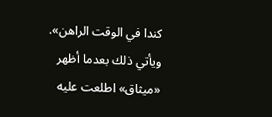كندا في الوقت الراهن». ويأتي ذلك بعدما أظهر «ميثاق» اطلعت عليه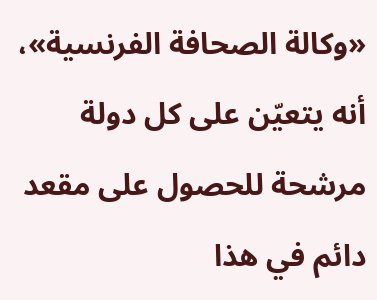«وكالة الصحافة الفرنسية»، أنه يتعيّن على كل دولة مرشحة للحصول على مقعد دائم في هذا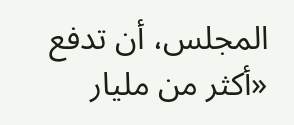المجلس، أن تدفع «أكثر من مليار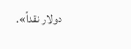دولار نقداً».